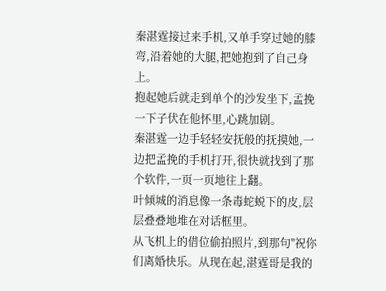秦湛霆接过来手机,又单手穿过她的膝弯,沿着她的大腿,把她抱到了自己身上。
抱起她后就走到单个的沙发坐下,孟挽一下子伏在他怀里,心跳加剧。
秦湛霆一边手轻轻安抚般的抚摸她,一边把孟挽的手机打开,很快就找到了那个软件,一页一页地往上翻。
叶倾城的消息像一条毒蛇蜕下的皮,层层叠叠地堆在对话框里。
从飞机上的借位偷拍照片,到那句"祝你们离婚快乐。从现在起,湛霆哥是我的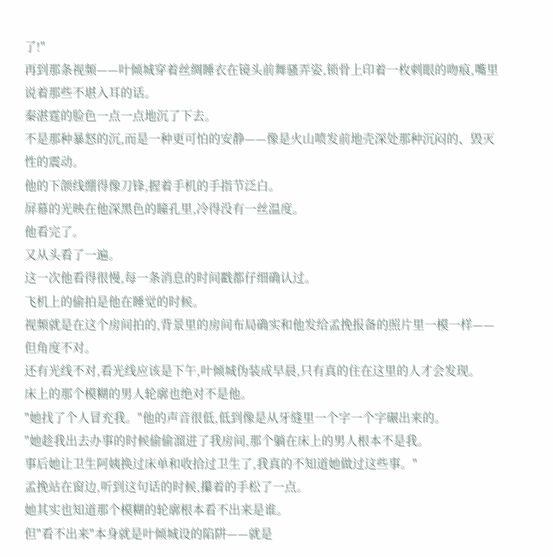了!"
再到那条视频——叶倾城穿着丝绸睡衣在镜头前舞骚弄姿,锁骨上印着一枚刺眼的吻痕,嘴里说着那些不堪入耳的话。
秦湛霆的脸色一点一点地沉了下去。
不是那种暴怒的沉,而是一种更可怕的安静——像是火山喷发前地壳深处那种沉闷的、毁灭性的震动。
他的下颌线绷得像刀锋,握着手机的手指节泛白。
屏幕的光映在他深黑色的瞳孔里,冷得没有一丝温度。
他看完了。
又从头看了一遍。
这一次他看得很慢,每一条消息的时间戳都仔细确认过。
飞机上的偷拍是他在睡觉的时候。
视频就是在这个房间拍的,背景里的房间布局确实和他发给孟挽报备的照片里一模一样——但角度不对。
还有光线不对,看光线应该是下午,叶倾城伪装成早晨,只有真的住在这里的人才会发现。
床上的那个模糊的男人轮廓也绝对不是他。
"她找了个人冒充我。"他的声音很低,低到像是从牙缝里一个字一个字碾出来的。
"她趁我出去办事的时候偷偷溜进了我房间,那个躺在床上的男人根本不是我。
事后她让卫生阿姨换过床单和收拾过卫生了,我真的不知道她做过这些事。"
孟挽站在窗边,听到这句话的时候,攥着的手松了一点。
她其实也知道那个模糊的轮廓根本看不出来是谁。
但"看不出来"本身就是叶倾城设的陷阱——就是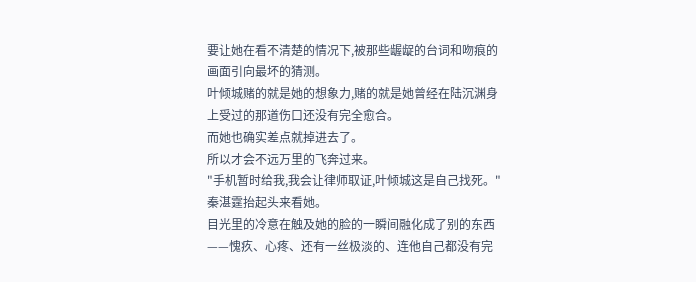要让她在看不清楚的情况下,被那些龌龊的台词和吻痕的画面引向最坏的猜测。
叶倾城赌的就是她的想象力,赌的就是她曾经在陆沉渊身上受过的那道伤口还没有完全愈合。
而她也确实差点就掉进去了。
所以才会不远万里的飞奔过来。
"手机暂时给我,我会让律师取证,叶倾城这是自己找死。"秦湛霆抬起头来看她。
目光里的冷意在触及她的脸的一瞬间融化成了别的东西——愧疚、心疼、还有一丝极淡的、连他自己都没有完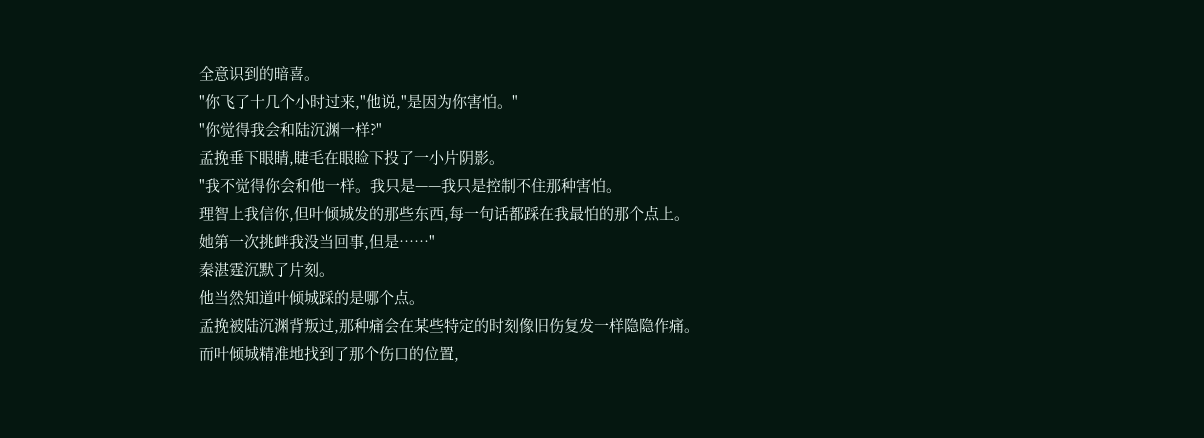全意识到的暗喜。
"你飞了十几个小时过来,"他说,"是因为你害怕。"
"你觉得我会和陆沉渊一样?"
孟挽垂下眼睛,睫毛在眼睑下投了一小片阴影。
"我不觉得你会和他一样。我只是——我只是控制不住那种害怕。
理智上我信你,但叶倾城发的那些东西,每一句话都踩在我最怕的那个点上。
她第一次挑衅我没当回事,但是……"
秦湛霆沉默了片刻。
他当然知道叶倾城踩的是哪个点。
孟挽被陆沉渊背叛过,那种痛会在某些特定的时刻像旧伤复发一样隐隐作痛。
而叶倾城精准地找到了那个伤口的位置,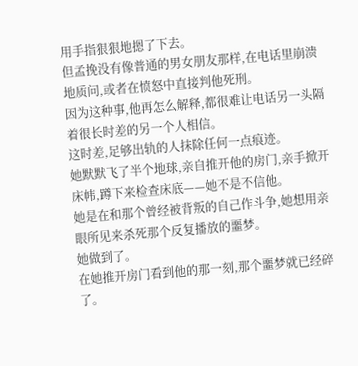用手指狠狠地摁了下去。
但孟挽没有像普通的男女朋友那样,在电话里崩溃地质问,或者在愤怒中直接判他死刑。
因为这种事,他再怎么解释,都很难让电话另一头隔着很长时差的另一个人相信。
这时差,足够出轨的人抹除任何一点痕迹。
她默默飞了半个地球,亲自推开他的房门,亲手掀开床帏,蹲下来检查床底——她不是不信他。
她是在和那个曾经被背叛的自己作斗争,她想用亲眼所见来杀死那个反复播放的噩梦。
她做到了。
在她推开房门看到他的那一刻,那个噩梦就已经碎了。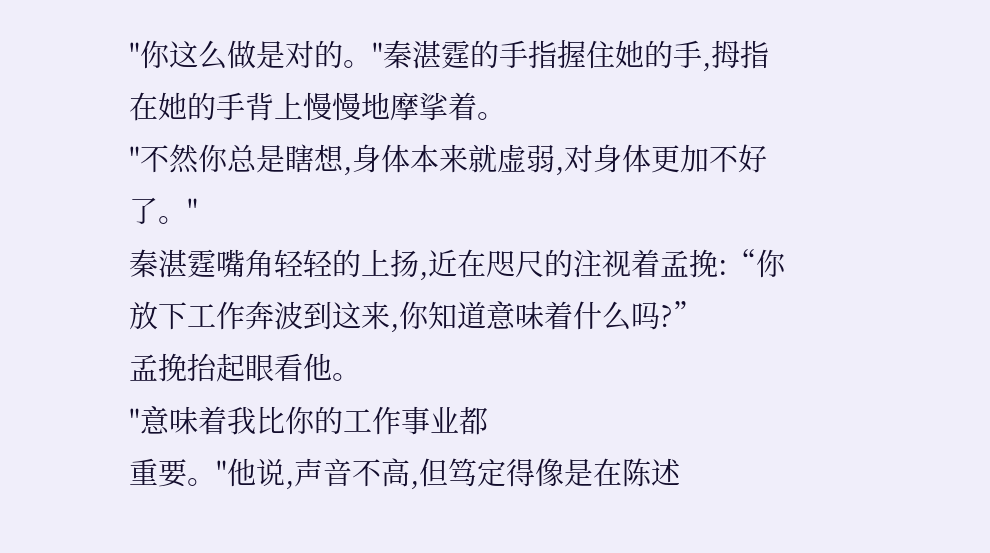"你这么做是对的。"秦湛霆的手指握住她的手,拇指在她的手背上慢慢地摩挲着。
"不然你总是瞎想,身体本来就虚弱,对身体更加不好了。"
秦湛霆嘴角轻轻的上扬,近在咫尺的注视着孟挽:“你放下工作奔波到这来,你知道意味着什么吗?”
孟挽抬起眼看他。
"意味着我比你的工作事业都
重要。"他说,声音不高,但笃定得像是在陈述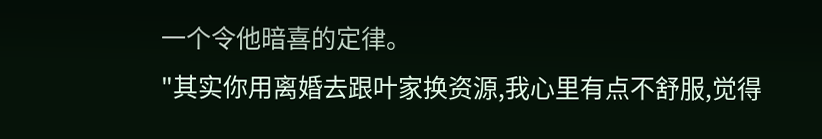一个令他暗喜的定律。
"其实你用离婚去跟叶家换资源,我心里有点不舒服,觉得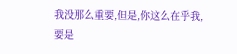我没那么重要,但是,你这么在乎我,要是